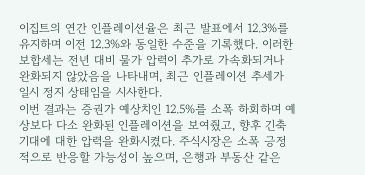이집트의 연간 인플레이션율은 최근 발표에서 12.3%를 유지하며 이전 12.3%와 동일한 수준을 기록했다. 이러한 보합세는 전년 대비 물가 압력이 추가로 가속화되거나 완화되지 않았음을 나타내며, 최근 인플레이션 추세가 일시 정지 상태임을 시사한다.
이번 결과는 증권가 예상치인 12.5%를 소폭 하회하며 예상보다 다소 완화된 인플레이션을 보여줬고, 향후 긴축 기대에 대한 압력을 완화시켰다. 주식시장은 소폭 긍정적으로 반응할 가능성이 높으며, 은행과 부동산 같은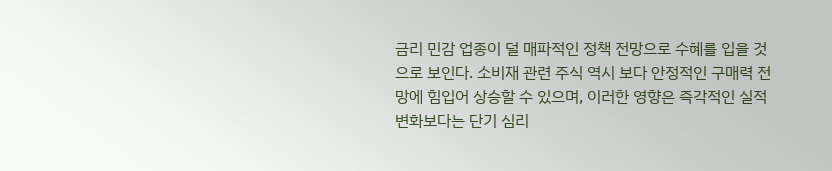금리 민감 업종이 덜 매파적인 정책 전망으로 수혜를 입을 것으로 보인다. 소비재 관련 주식 역시 보다 안정적인 구매력 전망에 힘입어 상승할 수 있으며, 이러한 영향은 즉각적인 실적 변화보다는 단기 심리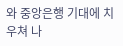와 중앙은행 기대에 치우쳐 나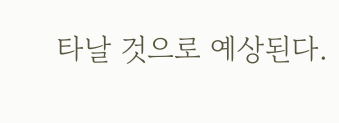타날 것으로 예상된다.